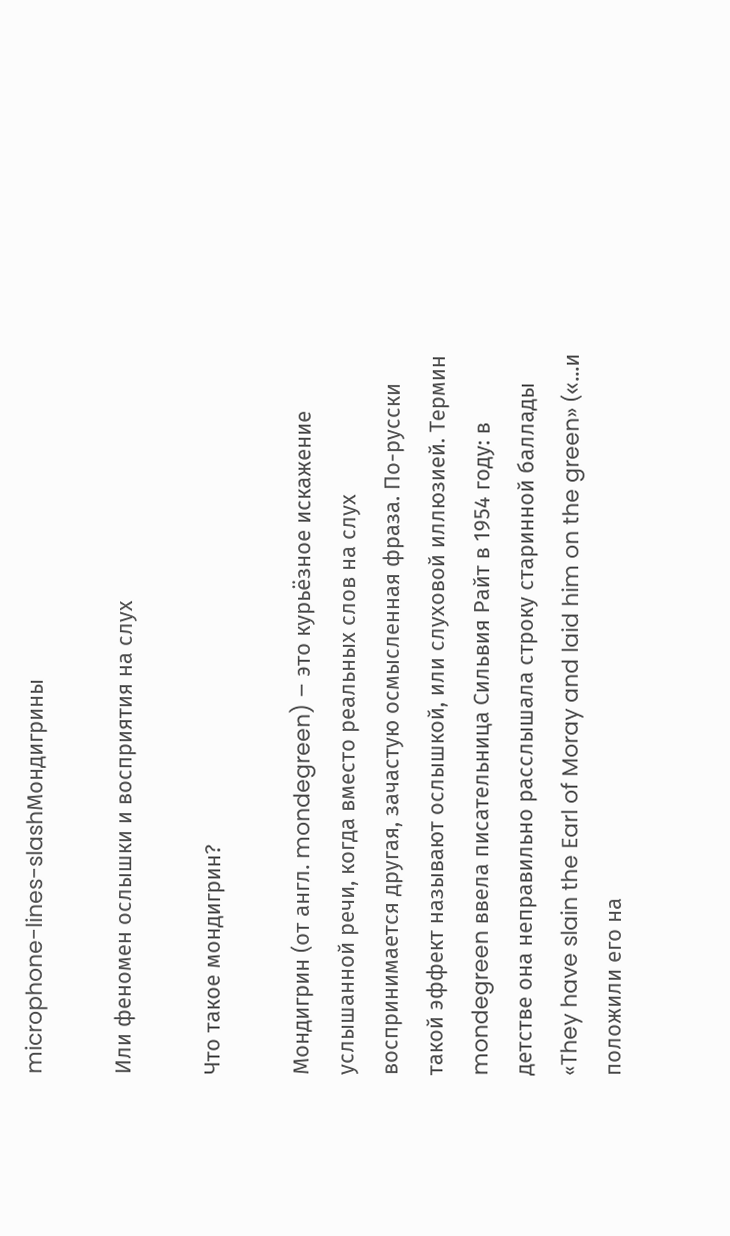microphone-lines-slashМондигрины

Или феномен ослышки и восприятия на слух

Что такое мондигрин?

Мондигрин (от англ. mondegreen) – это курьёзное искажение услышанной речи, когда вместо реальных слов на слух воспринимается другая, зачастую осмысленная фраза. По-русски такой эффект называют ослышкой, или слуховой иллюзией. Термин mondegreen ввела писательница Сильвия Райт в 1954 году: в детстве она неправильно расслышала строку старинной баллады «They have slain the Earl of Moray and laid him on the green» («...и положили его на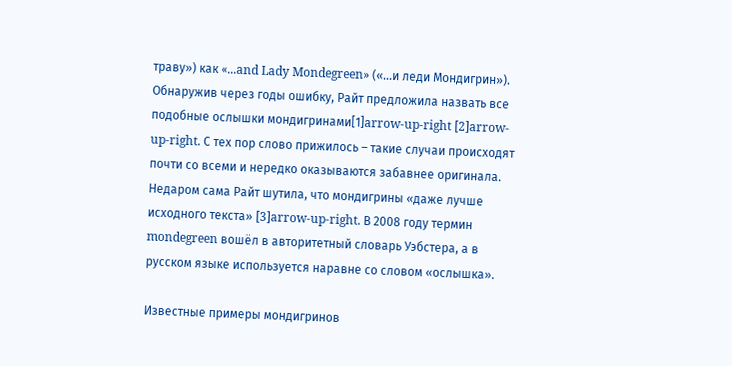траву») как «...and Lady Mondegreen» («...и леди Мондигрин»). Обнаружив через годы ошибку, Райт предложила назвать все подобные ослышки мондигринами[1]arrow-up-right [2]arrow-up-right. С тех пор слово прижилось – такие случаи происходят почти со всеми и нередко оказываются забавнее оригинала. Недаром сама Райт шутила, что мондигрины «даже лучше исходного текста» [3]arrow-up-right. В 2008 году термин mondegreen вошёл в авторитетный словарь Уэбстера, а в русском языке используется наравне со словом «ослышка».

Известные примеры мондигринов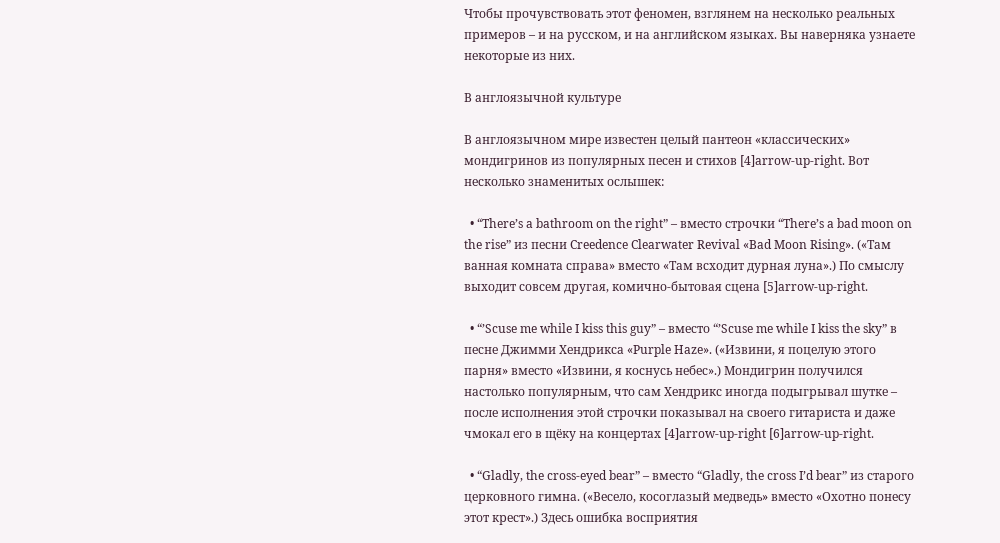Чтобы прочувствовать этот феномен, взглянем на несколько реальных примеров – и на русском, и на английском языках. Вы наверняка узнаете некоторые из них.

В англоязычной культуре

В англоязычном мире известен целый пантеон «классических» мондигринов из популярных песен и стихов [4]arrow-up-right. Вот несколько знаменитых ослышек:

  • “There’s a bathroom on the right” – вместо строчки “There’s a bad moon on the rise” из песни Creedence Clearwater Revival «Bad Moon Rising». («Там ванная комната справа» вместо «Там всходит дурная луна».) По смыслу выходит совсем другая, комично-бытовая сцена [5]arrow-up-right.

  • “’Scuse me while I kiss this guy” – вместо “’Scuse me while I kiss the sky” в песне Джимми Хендрикса «Purple Haze». («Извини, я поцелую этого парня» вместо «Извини, я коснусь небес».) Мондигрин получился настолько популярным, что сам Хендрикс иногда подыгрывал шутке – после исполнения этой строчки показывал на своего гитариста и даже чмокал его в щёку на концертах [4]arrow-up-right [6]arrow-up-right.

  • “Gladly, the cross-eyed bear” – вместо “Gladly, the cross I’d bear” из старого церковного гимна. («Весело, косоглазый медведь» вместо «Охотно понесу этот крест».) Здесь ошибка восприятия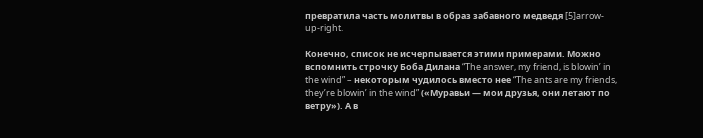превратила часть молитвы в образ забавного медведя [5]arrow-up-right.

Конечно, список не исчерпывается этими примерами. Можно вспомнить строчку Боба Дилана “The answer, my friend, is blowin’ in the wind” – некоторым чудилось вместо нее “The ants are my friends, they’re blowin’ in the wind” («Муравьи — мои друзья, они летают по ветру»). А в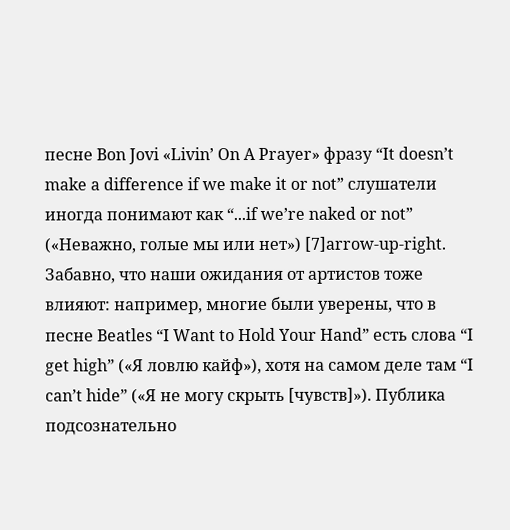песне Bon Jovi «Livin’ On A Prayer» фразу “It doesn’t make a difference if we make it or not” слушатели иногда понимают как “...if we’re naked or not” («Неважно, голые мы или нет») [7]arrow-up-right. Забавно, что наши ожидания от артистов тоже влияют: например, многие были уверены, что в песне Beatles “I Want to Hold Your Hand” есть слова “I get high” («Я ловлю кайф»), хотя на самом деле там “I can’t hide” («Я не могу скрыть [чувств]»). Публика подсознательно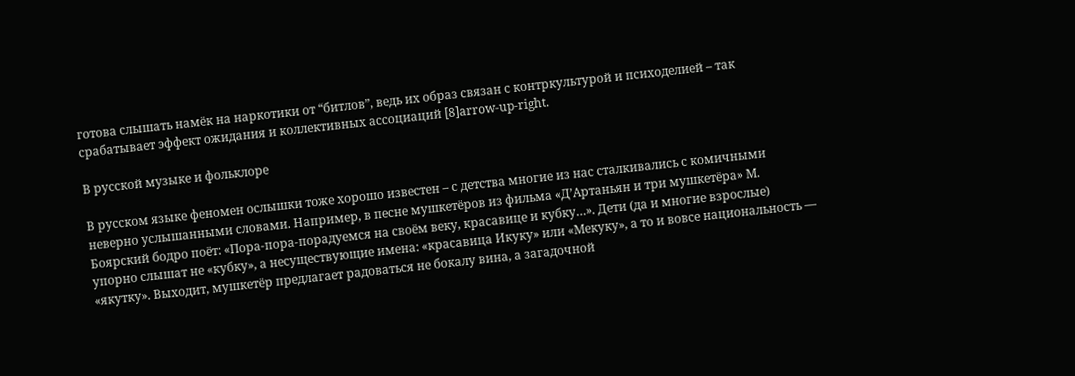готова слышать намёк на наркотики от “битлов”, ведь их образ связан с контркультурой и психоделией – так срабатывает эффект ожидания и коллективных ассоциаций [8]arrow-up-right.

В русской музыке и фольклоре

В русском языке феномен ослышки тоже хорошо известен – с детства многие из нас сталкивались с комичными неверно услышанными словами. Например, в песне мушкетёров из фильма «Д’Артаньян и три мушкетёра» М. Боярский бодро поёт: «Пора-пора-порадуемся на своём веку, красавице и кубку…». Дети (да и многие взрослые) упорно слышат не «кубку», а несуществующие имена: «красавица Икуку» или «Мекуку», а то и вовсе национальность — «якутку». Выходит, мушкетёр предлагает радоваться не бокалу вина, а загадочной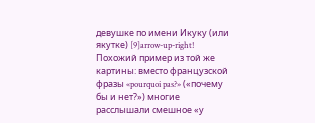девушке по имени Икуку (или якутке) [9]arrow-up-right! Похожий пример из той же картины: вместо французской фразы «pourquoi pas?» («почему бы и нет?») многие расслышали смешное «у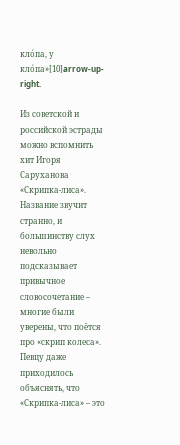клóпа, у клóпа»[10]arrow-up-right.

Из советской и российской эстрады можно вспомнить хит Игоря Саруханова «Скрипка-лиса». Название звучит странно, и большинству слух невольно подсказывает привычное словосочетание – многие были уверены, что поётся про «скрип колеса». Певцу даже приходилось объяснять, что «Скрипка-лиса» – это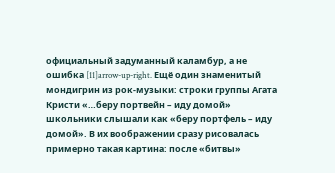официальный задуманный каламбур, а не ошибка [11]arrow-up-right. Ещё один знаменитый мондигрин из рок-музыки: строки группы Агата Кристи «…беру портвейн – иду домой» школьники слышали как «беру портфель – иду домой». В их воображении сразу рисовалась примерно такая картина: после «битвы»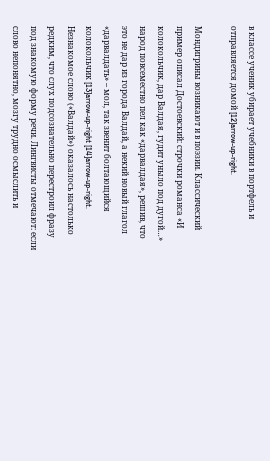в классе ученик убирает учебники в портфель и отправляется домой [12]arrow-up-right.

Мондигрины возникают и в поэзии. Классический пример описал Достоевский: строчки романса «И колокольчик, дар Валдая, гудит уныло под дугой…» народ повсеместно пел как «дарвалдая», решив, что это не дар из города Валдай, а некий новый глагол «дарвалдать» – мол, так звенит болтающийся колокольчик [13]arrow-up-right [14]arrow-up-right. Незнакомое слово («Валдай») оказалось настолько редким, что слух подсознательно перестроил фразу под знакомую форму речи. Лингвисты отмечают: если слово непонятно, мозгу трудно осмыслить и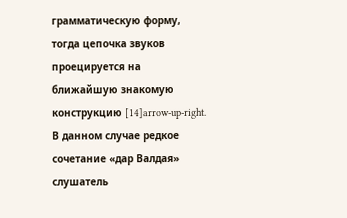грамматическую форму, тогда цепочка звуков проецируется на ближайшую знакомую конструкцию [14]arrow-up-right. В данном случае редкое сочетание «дар Валдая» слушатель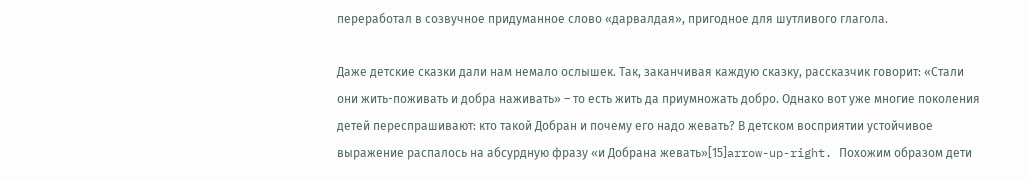переработал в созвучное придуманное слово «дарвалдая», пригодное для шутливого глагола.

Даже детские сказки дали нам немало ослышек. Так, заканчивая каждую сказку, рассказчик говорит: «Стали они жить-поживать и добра наживать» – то есть жить да приумножать добро. Однако вот уже многие поколения детей переспрашивают: кто такой Добран и почему его надо жевать? В детском восприятии устойчивое выражение распалось на абсурдную фразу «и Добрана жевать»[15]arrow-up-right. Похожим образом дети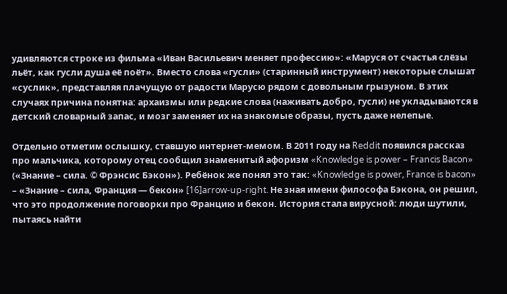удивляются строке из фильма «Иван Васильевич меняет профессию»: «Маруся от счастья слёзы льёт, как гусли душа её поёт». Вместо слова «гусли» (старинный инструмент) некоторые слышат «суслик», представляя плачущую от радости Марусю рядом с довольным грызуном. В этих случаях причина понятна: архаизмы или редкие слова (наживать добро, гусли) не укладываются в детский словарный запас, и мозг заменяет их на знакомые образы, пусть даже нелепые.

Отдельно отметим ослышку, ставшую интернет-мемом. В 2011 году на Reddit появился рассказ про мальчика, которому отец сообщил знаменитый афоризм «Knowledge is power – Francis Bacon» («Знание – сила. © Фрэнсис Бэкон»). Ребёнок же понял это так: «Knowledge is power, France is bacon» – «Знание – сила, Франция — бекон» [16]arrow-up-right. Не зная имени философа Бэкона, он решил, что это продолжение поговорки про Францию и бекон. История стала вирусной: люди шутили, пытаясь найти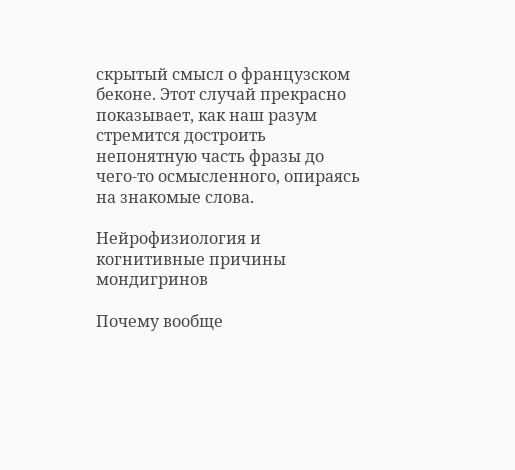скрытый смысл о французском беконе. Этот случай прекрасно показывает, как наш разум стремится достроить непонятную часть фразы до чего-то осмысленного, опираясь на знакомые слова.

Нейрофизиология и когнитивные причины мондигринов

Почему вообще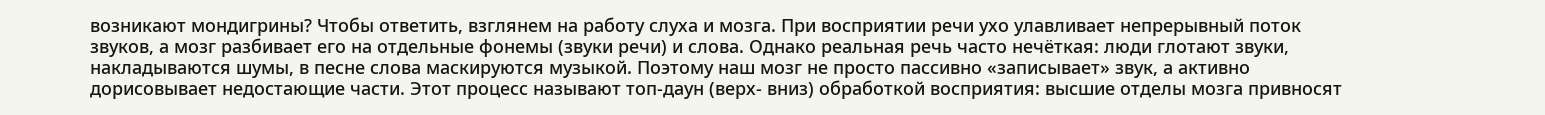возникают мондигрины? Чтобы ответить, взглянем на работу слуха и мозга. При восприятии речи ухо улавливает непрерывный поток звуков, а мозг разбивает его на отдельные фонемы (звуки речи) и слова. Однако реальная речь часто нечёткая: люди глотают звуки, накладываются шумы, в песне слова маскируются музыкой. Поэтому наш мозг не просто пассивно «записывает» звук, а активно дорисовывает недостающие части. Этот процесс называют топ-даун (верх- вниз) обработкой восприятия: высшие отделы мозга привносят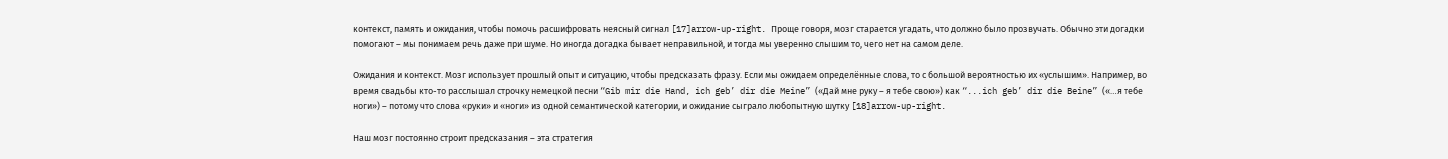контекст, память и ожидания, чтобы помочь расшифровать неясный сигнал [17]arrow-up-right. Проще говоря, мозг старается угадать, что должно было прозвучать. Обычно эти догадки помогают – мы понимаем речь даже при шуме. Но иногда догадка бывает неправильной, и тогда мы уверенно слышим то, чего нет на самом деле.

Ожидания и контекст. Мозг использует прошлый опыт и ситуацию, чтобы предсказать фразу. Если мы ожидаем определённые слова, то с большой вероятностью их «услышим». Например, во время свадьбы кто-то расслышал строчку немецкой песни “Gib mir die Hand, ich geb’ dir die Meine” («Дай мне руку – я тебе свою») как “...ich geb’ dir die Beine” («…я тебе ноги») – потому что слова «руки» и «ноги» из одной семантической категории, и ожидание сыграло любопытную шутку [18]arrow-up-right.

Наш мозг постоянно строит предсказания – эта стратегия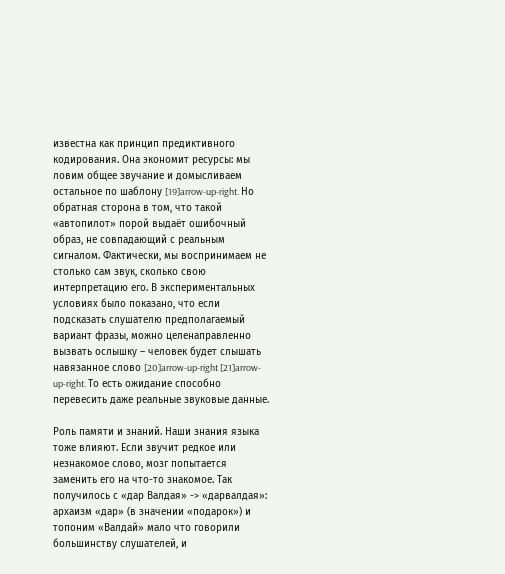известна как принцип предиктивного кодирования. Она экономит ресурсы: мы ловим общее звучание и домысливаем остальное по шаблону [19]arrow-up-right. Но обратная сторона в том, что такой «автопилот» порой выдаёт ошибочный образ, не совпадающий с реальным сигналом. Фактически, мы воспринимаем не столько сам звук, сколько свою интерпретацию его. В экспериментальных условиях было показано, что если подсказать слушателю предполагаемый вариант фразы, можно целенаправленно вызвать ослышку – человек будет слышать навязанное слово [20]arrow-up-right [21]arrow-up-right. То есть ожидание способно перевесить даже реальные звуковые данные.

Роль памяти и знаний. Наши знания языка тоже влияют. Если звучит редкое или незнакомое слово, мозг попытается заменить его на что-то знакомое. Так получилось с «дар Валдая» -> «дарвалдая»: архаизм «дар» (в значении «подарок») и топоним «Валдай» мало что говорили большинству слушателей, и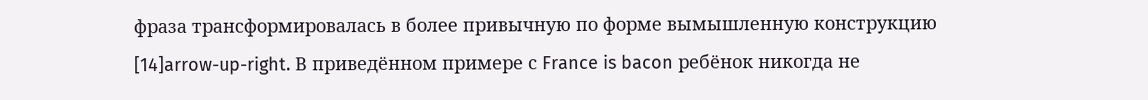фраза трансформировалась в более привычную по форме вымышленную конструкцию [14]arrow-up-right. В приведённом примере с France is bacon ребёнок никогда не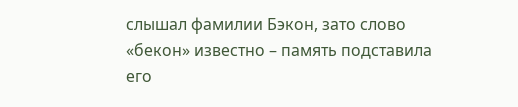слышал фамилии Бэкон, зато слово «бекон» известно – память подставила его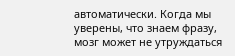автоматически. Когда мы уверены, что знаем фразу, мозг может не утруждаться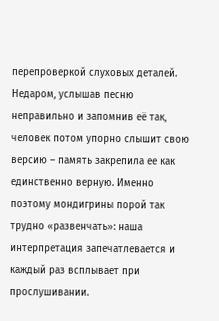перепроверкой слуховых деталей. Недаром, услышав песню неправильно и запомнив её так, человек потом упорно слышит свою версию – память закрепила ее как единственно верную. Именно поэтому мондигрины порой так трудно «развенчать»: наша интерпретация запечатлевается и каждый раз всплывает при прослушивании.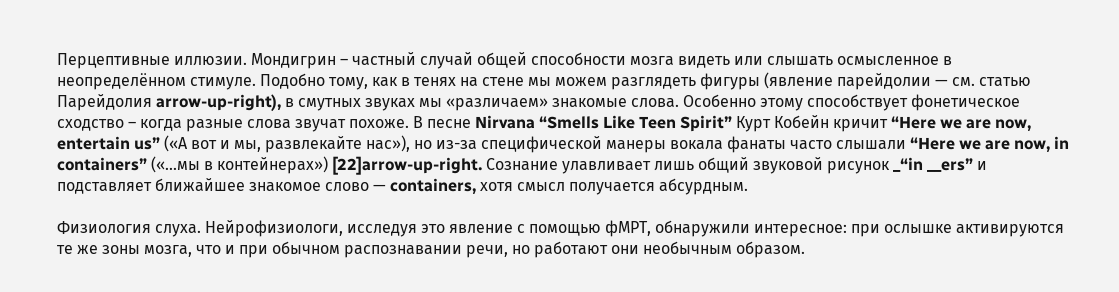Перцептивные иллюзии. Мондигрин – частный случай общей способности мозга видеть или слышать осмысленное в неопределённом стимуле. Подобно тому, как в тенях на стене мы можем разглядеть фигуры (явление парейдолии — см. статью Парейдолия arrow-up-right), в смутных звуках мы «различаем» знакомые слова. Особенно этому способствует фонетическое сходство – когда разные слова звучат похоже. В песне Nirvana “Smells Like Teen Spirit” Курт Кобейн кричит “Here we are now, entertain us” («А вот и мы, развлекайте нас»), но из-за специфической манеры вокала фанаты часто слышали “Here we are now, in containers” («...мы в контейнерах») [22]arrow-up-right. Сознание улавливает лишь общий звуковой рисунок _“in __ers” и подставляет ближайшее знакомое слово — containers, хотя смысл получается абсурдным.

Физиология слуха. Нейрофизиологи, исследуя это явление с помощью фМРТ, обнаружили интересное: при ослышке активируются те же зоны мозга, что и при обычном распознавании речи, но работают они необычным образом.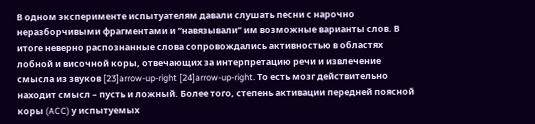В одном эксперименте испытуателям давали слушать песни с нарочно неразборчивыми фрагментами и “навязывали” им возможные варианты слов. В итоге неверно распознанные слова сопровождались активностью в областях лобной и височной коры, отвечающих за интерпретацию речи и извлечение смысла из звуков [23]arrow-up-right [24]arrow-up-right. То есть мозг действительно находит смысл – пусть и ложный. Более того, степень активации передней поясной коры (ACC) у испытуемых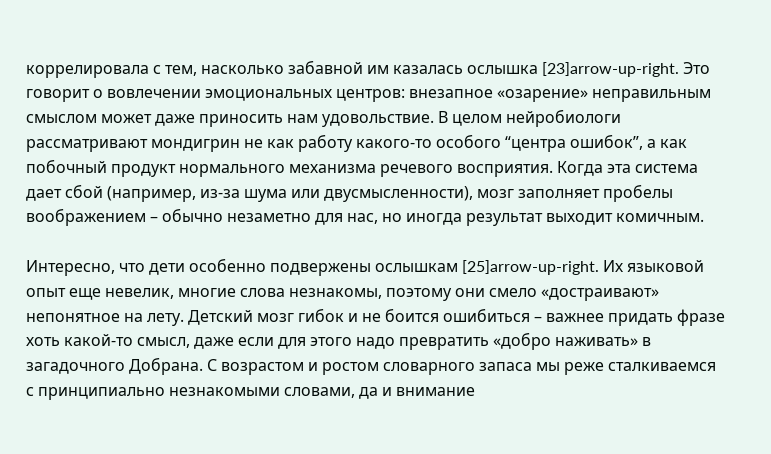коррелировала с тем, насколько забавной им казалась ослышка [23]arrow-up-right. Это говорит о вовлечении эмоциональных центров: внезапное «озарение» неправильным смыслом может даже приносить нам удовольствие. В целом нейробиологи рассматривают мондигрин не как работу какого-то особого “центра ошибок”, а как побочный продукт нормального механизма речевого восприятия. Когда эта система дает сбой (например, из-за шума или двусмысленности), мозг заполняет пробелы воображением – обычно незаметно для нас, но иногда результат выходит комичным.

Интересно, что дети особенно подвержены ослышкам [25]arrow-up-right. Их языковой опыт еще невелик, многие слова незнакомы, поэтому они смело «достраивают» непонятное на лету. Детский мозг гибок и не боится ошибиться – важнее придать фразе хоть какой-то смысл, даже если для этого надо превратить «добро наживать» в загадочного Добрана. С возрастом и ростом словарного запаса мы реже сталкиваемся с принципиально незнакомыми словами, да и внимание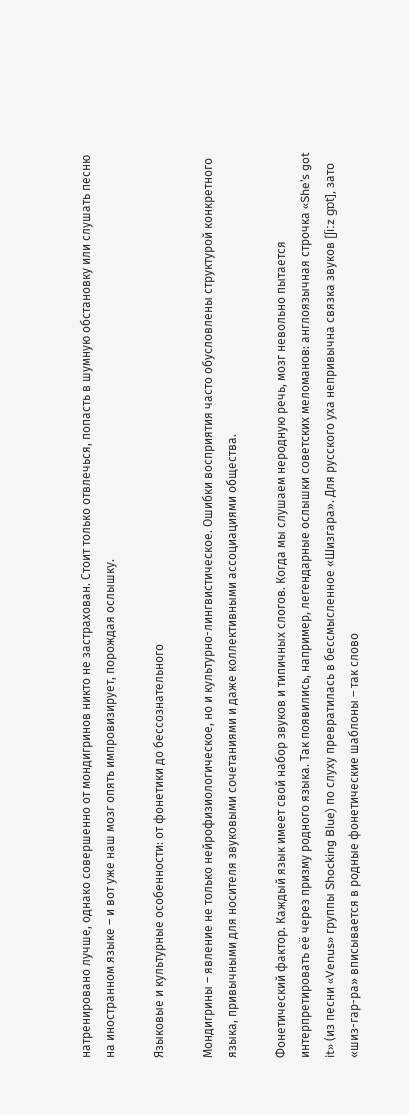натренировано лучше, однако совершенно от мондигринов никто не застрахован. Стоит только отвлечься, попасть в шумную обстановку или слушать песню на иностранном языке – и вот уже наш мозг опять импровизирует, порождая ослышку.

Языковые и культурные особенности: от фонетики до бессознательного

Мондигрины – явление не только нейрофизиологическое, но и культурно-лингвистическое. Ошибки восприятия часто обусловлены структурой конкретного языка, привычными для носителя звуковыми сочетаниями и даже коллективными ассоциациями общества.

Фонетический фактор. Каждый язык имеет свой набор звуков и типичных слогов. Когда мы слушаем неродную речь, мозг невольно пытается интерпретировать её через призму родного языка. Так появились, например, легендарные ослышки советских меломанов: англоязычная строчка «She’s got it» (из песни «Venus» группы Shocking Blue) по слуху превратилась в бессмысленное «Шизгара». Для русского уха непривычна связка звуков [ʃiːz ɡɒt], зато «шиз-гар-ра» вписывается в родные фонетические шаблоны – так слово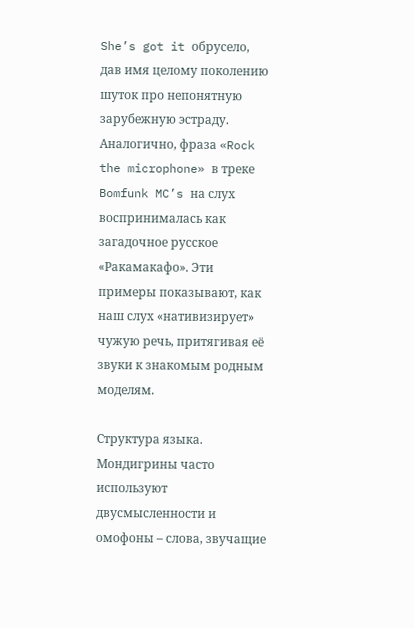She’s got it обрусело, дав имя целому поколению шуток про непонятную зарубежную эстраду. Аналогично, фраза «Rock the microphone» в треке Bomfunk MC’s на слух воспринималась как загадочное русское «Ракамакафо». Эти примеры показывают, как наш слух «нативизирует» чужую речь, притягивая её звуки к знакомым родным моделям.

Структура языка. Мондигрины часто используют двусмысленности и омофоны – слова, звучащие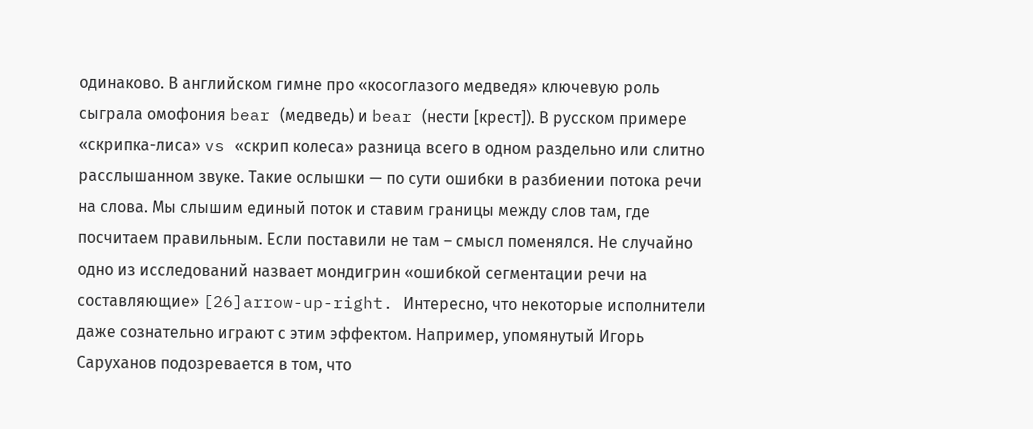одинаково. В английском гимне про «косоглазого медведя» ключевую роль сыграла омофония bear (медведь) и bear (нести [крест]). В русском примере «скрипка-лиса» vs «скрип колеса» разница всего в одном раздельно или слитно расслышанном звуке. Такие ослышки — по сути ошибки в разбиении потока речи на слова. Мы слышим единый поток и ставим границы между слов там, где посчитаем правильным. Если поставили не там – смысл поменялся. Не случайно одно из исследований назвает мондигрин «ошибкой сегментации речи на составляющие» [26]arrow-up-right. Интересно, что некоторые исполнители даже сознательно играют с этим эффектом. Например, упомянутый Игорь Саруханов подозревается в том, что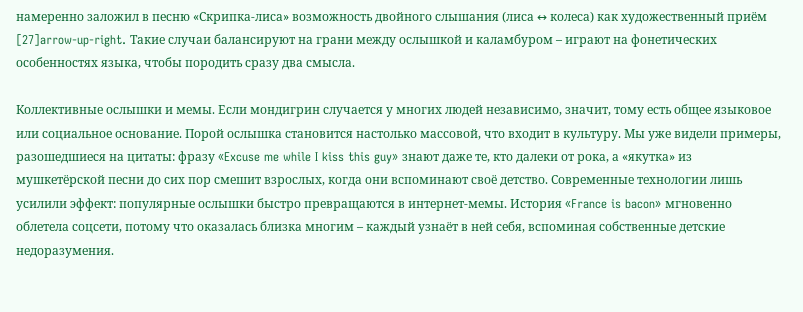намеренно заложил в песню «Скрипка-лиса» возможность двойного слышания (лиса ↔ колеса) как художественный приём [27]arrow-up-right. Такие случаи балансируют на грани между ослышкой и каламбуром – играют на фонетических особенностях языка, чтобы породить сразу два смысла.

Коллективные ослышки и мемы. Если мондигрин случается у многих людей независимо, значит, тому есть общее языковое или социальное основание. Порой ослышка становится настолько массовой, что входит в культуру. Мы уже видели примеры, разошедшиеся на цитаты: фразу «Excuse me while I kiss this guy» знают даже те, кто далеки от рока, а «якутка» из мушкетёрской песни до сих пор смешит взрослых, когда они вспоминают своё детство. Современные технологии лишь усилили эффект: популярные ослышки быстро превращаются в интернет-мемы. История «France is bacon» мгновенно облетела соцсети, потому что оказалась близка многим – каждый узнаёт в ней себя, вспоминая собственные детские недоразумения.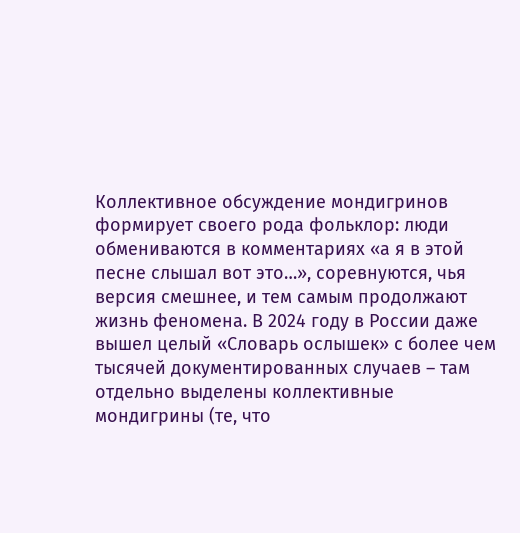Коллективное обсуждение мондигринов формирует своего рода фольклор: люди обмениваются в комментариях «а я в этой песне слышал вот это…», соревнуются, чья версия смешнее, и тем самым продолжают жизнь феномена. В 2024 году в России даже вышел целый «Словарь ослышек» с более чем тысячей документированных случаев – там отдельно выделены коллективные мондигрины (те, что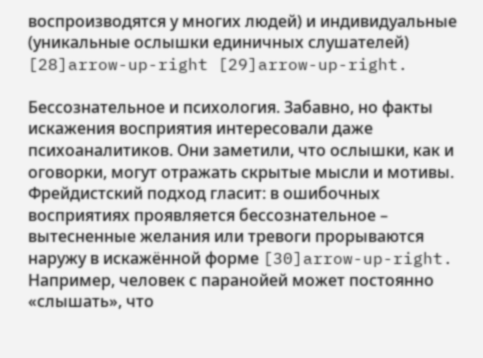воспроизводятся у многих людей) и индивидуальные (уникальные ослышки единичных слушателей) [28]arrow-up-right [29]arrow-up-right.

Бессознательное и психология. Забавно, но факты искажения восприятия интересовали даже психоаналитиков. Они заметили, что ослышки, как и оговорки, могут отражать скрытые мысли и мотивы. Фрейдистский подход гласит: в ошибочных восприятиях проявляется бессознательное – вытесненные желания или тревоги прорываются наружу в искажённой форме [30]arrow-up-right. Например, человек с паранойей может постоянно «слышать», что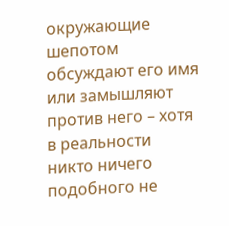окружающие шепотом обсуждают его имя или замышляют против него – хотя в реальности никто ничего подобного не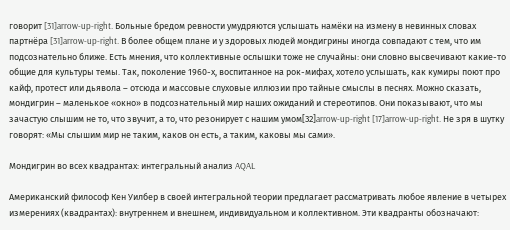говорит [31]arrow-up-right. Больные бредом ревности умудряются услышать намёки на измену в невинных словах партнёра [31]arrow-up-right. В более общем плане и у здоровых людей мондигрины иногда совпадают с тем, что им подсознательно ближе. Есть мнения, что коллективные ослышки тоже не случайны: они словно высвечивают какие-то общие для культуры темы. Так, поколение 1960-х, воспитанное на рок-мифах, хотело услышать, как кумиры поют про кайф, протест или дьявола – отсюда и массовые слуховые иллюзии про тайные смыслы в песнях. Можно сказать, мондигрин – маленькое «окно» в подсознательный мир наших ожиданий и стереотипов. Они показывают, что мы зачастую слышим не то, что звучит, а то, что резонирует с нашим умом[32]arrow-up-right [17]arrow-up-right. Не зря в шутку говорят: «Мы слышим мир не таким, каков он есть, а таким, каковы мы сами».

Мондигрин во всех квадрантах: интегральный анализ AQAL

Американский философ Кен Уилбер в своей интегральной теории предлагает рассматривать любое явление в четырех измерениях (квадрантах): внутреннем и внешнем, индивидуальном и коллективном. Эти квадранты обозначают: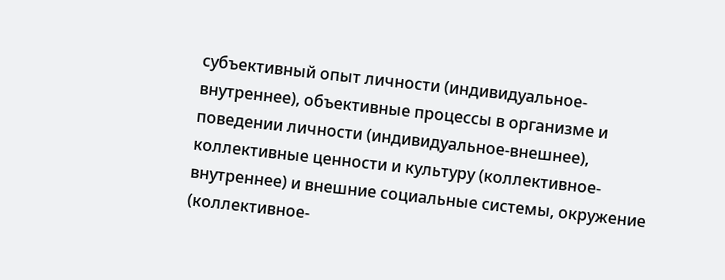субъективный опыт личности (индивидуальное-внутреннее), объективные процессы в организме и поведении личности (индивидуальное-внешнее), коллективные ценности и культуру (коллективное-внутреннее) и внешние социальные системы, окружение (коллективное-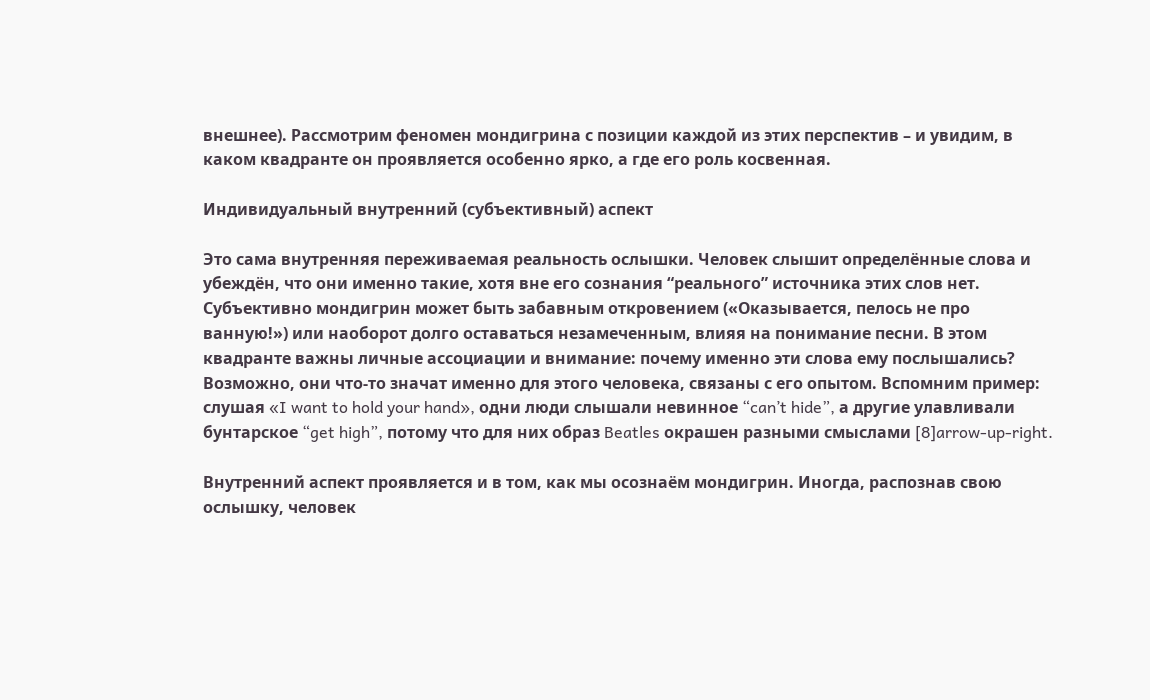внешнее). Рассмотрим феномен мондигрина с позиции каждой из этих перспектив – и увидим, в каком квадранте он проявляется особенно ярко, а где его роль косвенная.

Индивидуальный внутренний (субъективный) аспект

Это сама внутренняя переживаемая реальность ослышки. Человек слышит определённые слова и убеждён, что они именно такие, хотя вне его сознания “реального” источника этих слов нет. Субъективно мондигрин может быть забавным откровением («Оказывается, пелось не про ванную!») или наоборот долго оставаться незамеченным, влияя на понимание песни. В этом квадранте важны личные ассоциации и внимание: почему именно эти слова ему послышались? Возможно, они что-то значат именно для этого человека, связаны с его опытом. Вспомним пример: слушая «I want to hold your hand», одни люди слышали невинное “can’t hide”, а другие улавливали бунтарское “get high”, потому что для них образ Beatles окрашен разными смыслами [8]arrow-up-right.

Внутренний аспект проявляется и в том, как мы осознаём мондигрин. Иногда, распознав свою ослышку, человек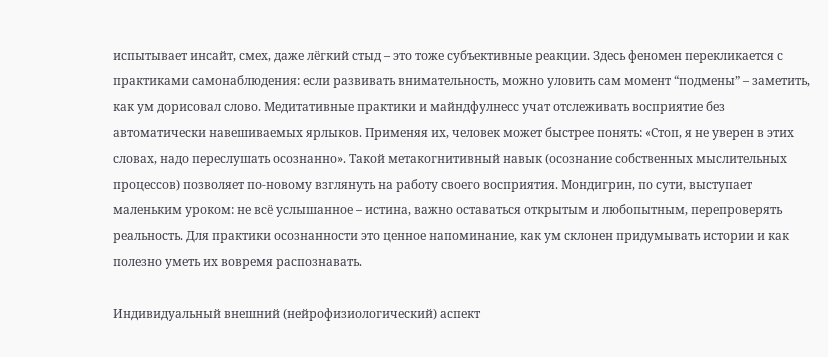испытывает инсайт, смех, даже лёгкий стыд – это тоже субъективные реакции. Здесь феномен перекликается с практиками самонаблюдения: если развивать внимательность, можно уловить сам момент “подмены” – заметить, как ум дорисовал слово. Медитативные практики и майндфулнесс учат отслеживать восприятие без автоматически навешиваемых ярлыков. Применяя их, человек может быстрее понять: «Стоп, я не уверен в этих словах, надо переслушать осознанно». Такой метакогнитивный навык (осознание собственных мыслительных процессов) позволяет по-новому взглянуть на работу своего восприятия. Мондигрин, по сути, выступает маленьким уроком: не всё услышанное – истина, важно оставаться открытым и любопытным, перепроверять реальность. Для практики осознанности это ценное напоминание, как ум склонен придумывать истории и как полезно уметь их вовремя распознавать.

Индивидуальный внешний (нейрофизиологический) аспект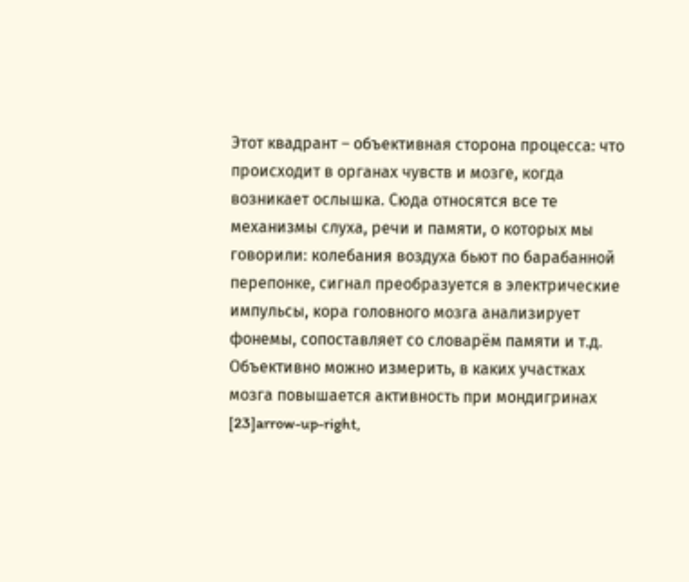Этот квадрант – объективная сторона процесса: что происходит в органах чувств и мозге, когда возникает ослышка. Сюда относятся все те механизмы слуха, речи и памяти, о которых мы говорили: колебания воздуха бьют по барабанной перепонке, сигнал преобразуется в электрические импульсы, кора головного мозга анализирует фонемы, сопоставляет со словарём памяти и т.д. Объективно можно измерить, в каких участках мозга повышается активность при мондигринах [23]arrow-up-right,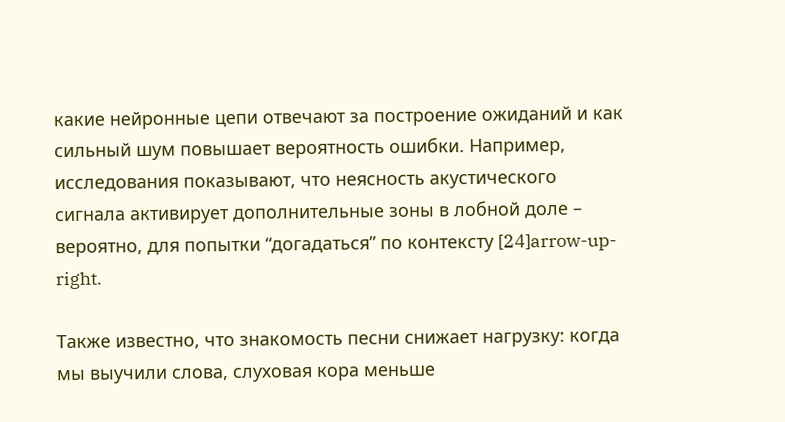какие нейронные цепи отвечают за построение ожиданий и как сильный шум повышает вероятность ошибки. Например, исследования показывают, что неясность акустического сигнала активирует дополнительные зоны в лобной доле – вероятно, для попытки “догадаться” по контексту [24]arrow-up-right.

Также известно, что знакомость песни снижает нагрузку: когда мы выучили слова, слуховая кора меньше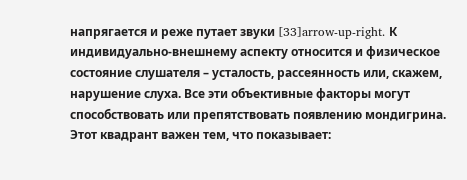напрягается и реже путает звуки [33]arrow-up-right. К индивидуально-внешнему аспекту относится и физическое состояние слушателя – усталость, рассеянность или, скажем, нарушение слуха. Все эти объективные факторы могут способствовать или препятствовать появлению мондигрина. Этот квадрант важен тем, что показывает: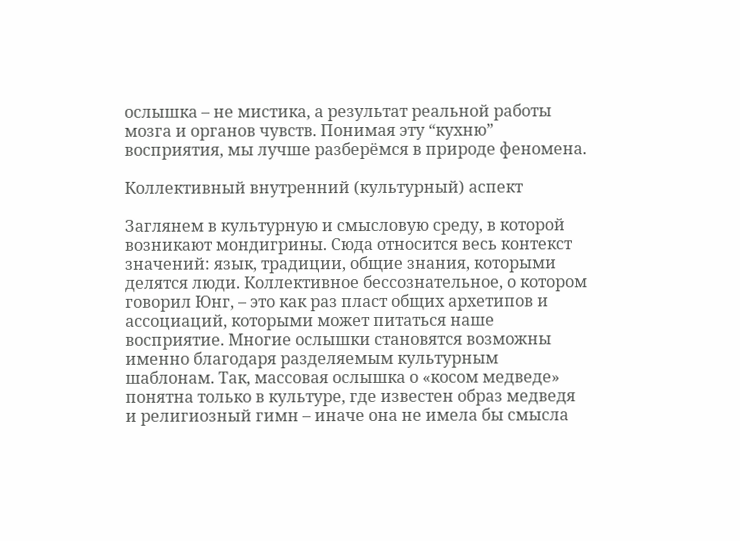ослышка – не мистика, а результат реальной работы мозга и органов чувств. Понимая эту “кухню” восприятия, мы лучше разберёмся в природе феномена.

Коллективный внутренний (культурный) аспект

Заглянем в культурную и смысловую среду, в которой возникают мондигрины. Сюда относится весь контекст значений: язык, традиции, общие знания, которыми делятся люди. Коллективное бессознательное, о котором говорил Юнг, – это как раз пласт общих архетипов и ассоциаций, которыми может питаться наше восприятие. Многие ослышки становятся возможны именно благодаря разделяемым культурным шаблонам. Так, массовая ослышка о «косом медведе» понятна только в культуре, где известен образ медведя и религиозный гимн – иначе она не имела бы смысла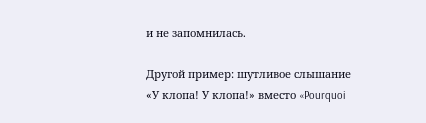и не запомнилась.

Другой пример: шутливое слышание «У клопа! У клопа!» вместо «Pourquoi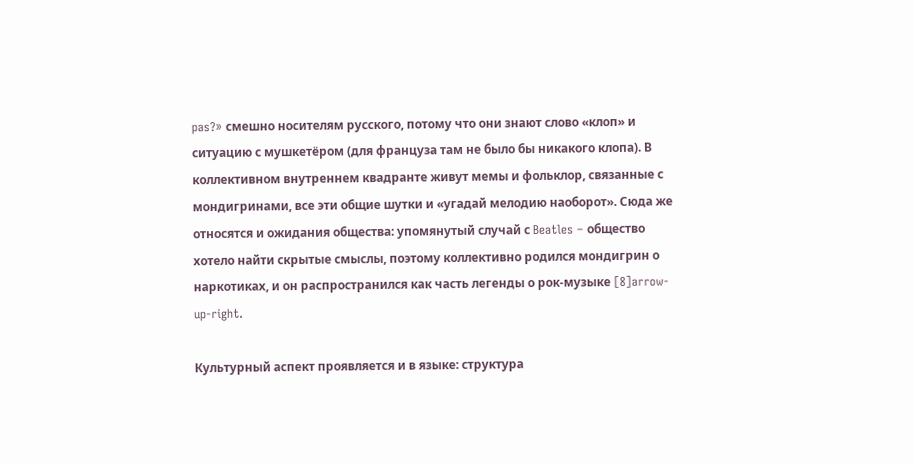pas?» смешно носителям русского, потому что они знают слово «клоп» и ситуацию с мушкетёром (для француза там не было бы никакого клопа). В коллективном внутреннем квадранте живут мемы и фольклор, связанные с мондигринами, все эти общие шутки и «угадай мелодию наоборот». Сюда же относятся и ожидания общества: упомянутый случай с Beatles – общество хотело найти скрытые смыслы, поэтому коллективно родился мондигрин о наркотиках, и он распространился как часть легенды о рок-музыке [8]arrow-up-right.

Культурный аспект проявляется и в языке: структура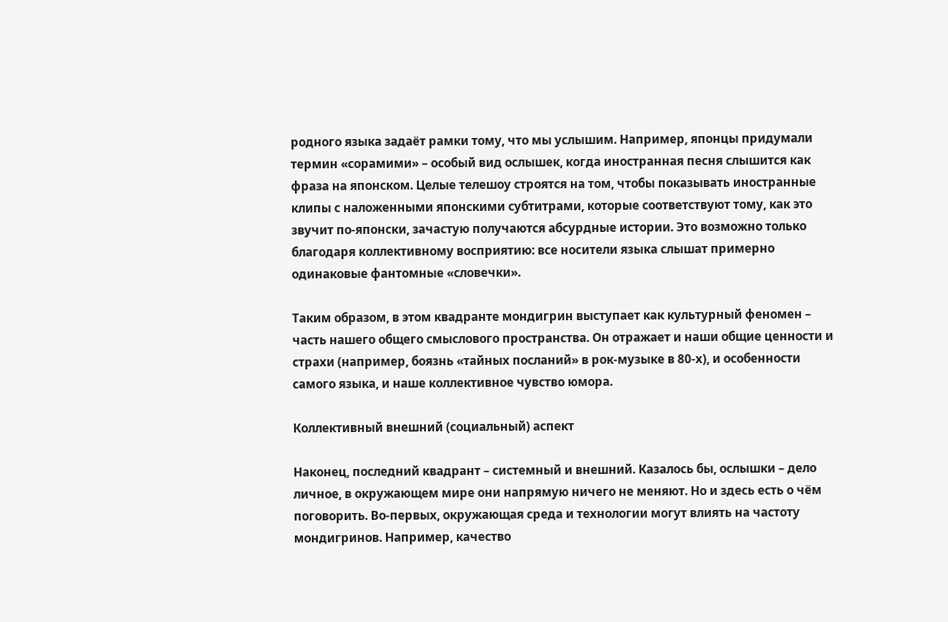родного языка задаёт рамки тому, что мы услышим. Например, японцы придумали термин «сорамими» – особый вид ослышек, когда иностранная песня слышится как фраза на японском. Целые телешоу строятся на том, чтобы показывать иностранные клипы с наложенными японскими субтитрами, которые соответствуют тому, как это звучит по-японски, зачастую получаются абсурдные истории. Это возможно только благодаря коллективному восприятию: все носители языка слышат примерно одинаковые фантомные «словечки».

Таким образом, в этом квадранте мондигрин выступает как культурный феномен – часть нашего общего смыслового пространства. Он отражает и наши общие ценности и страхи (например, боязнь «тайных посланий» в рок-музыке в 80-х), и особенности самого языка, и наше коллективное чувство юмора.

Коллективный внешний (социальный) аспект

Наконец, последний квадрант – системный и внешний. Казалось бы, ослышки – дело личное, в окружающем мире они напрямую ничего не меняют. Но и здесь есть о чём поговорить. Во-первых, окружающая среда и технологии могут влиять на частоту мондигринов. Например, качество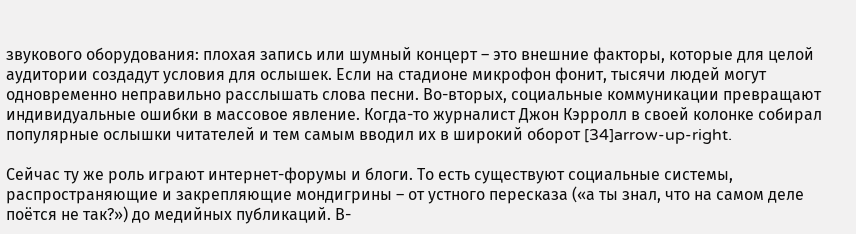звукового оборудования: плохая запись или шумный концерт – это внешние факторы, которые для целой аудитории создадут условия для ослышек. Если на стадионе микрофон фонит, тысячи людей могут одновременно неправильно расслышать слова песни. Во-вторых, социальные коммуникации превращают индивидуальные ошибки в массовое явление. Когда-то журналист Джон Кэрролл в своей колонке собирал популярные ослышки читателей и тем самым вводил их в широкий оборот [34]arrow-up-right.

Сейчас ту же роль играют интернет-форумы и блоги. То есть существуют социальные системы, распространяющие и закрепляющие мондигрины – от устного пересказа («а ты знал, что на самом деле поётся не так?») до медийных публикаций. В-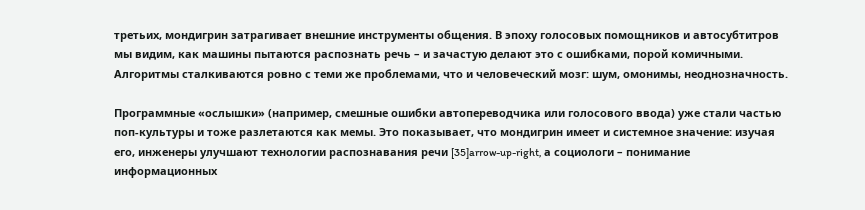третьих, мондигрин затрагивает внешние инструменты общения. В эпоху голосовых помощников и автосубтитров мы видим, как машины пытаются распознать речь – и зачастую делают это с ошибками, порой комичными. Алгоритмы сталкиваются ровно с теми же проблемами, что и человеческий мозг: шум, омонимы, неоднозначность.

Программные «ослышки» (например, смешные ошибки автопереводчика или голосового ввода) уже стали частью поп-культуры и тоже разлетаются как мемы. Это показывает, что мондигрин имеет и системное значение: изучая его, инженеры улучшают технологии распознавания речи [35]arrow-up-right, а социологи – понимание информационных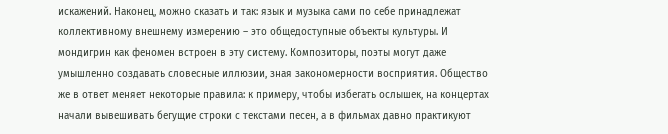искажений. Наконец, можно сказать и так: язык и музыка сами по себе принадлежат коллективному внешнему измерению – это общедоступные объекты культуры. И мондигрин как феномен встроен в эту систему. Композиторы, поэты могут даже умышленно создавать словесные иллюзии, зная закономерности восприятия. Общество же в ответ меняет некоторые правила: к примеру, чтобы избегать ослышек, на концертах начали вывешивать бегущие строки с текстами песен, а в фильмах давно практикуют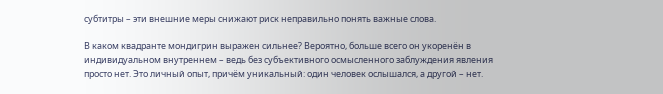субтитры – эти внешние меры снижают риск неправильно понять важные слова.

В каком квадранте мондигрин выражен сильнее? Вероятно, больше всего он укоренён в индивидуальном внутреннем – ведь без субъективного осмысленного заблуждения явления просто нет. Это личный опыт, причём уникальный: один человек ослышался, а другой – нет.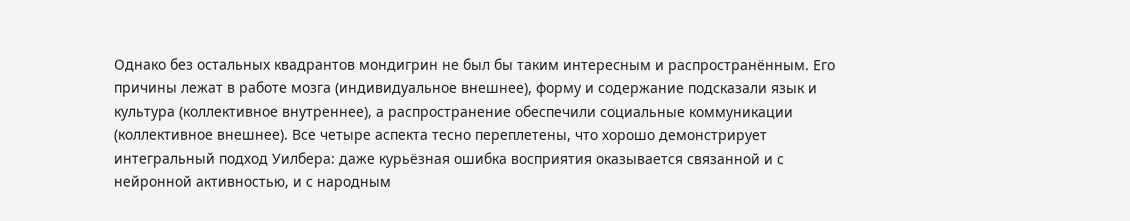Однако без остальных квадрантов мондигрин не был бы таким интересным и распространённым. Его причины лежат в работе мозга (индивидуальное внешнее), форму и содержание подсказали язык и культура (коллективное внутреннее), а распространение обеспечили социальные коммуникации (коллективное внешнее). Все четыре аспекта тесно переплетены, что хорошо демонстрирует интегральный подход Уилбера: даже курьёзная ошибка восприятия оказывается связанной и с нейронной активностью, и с народным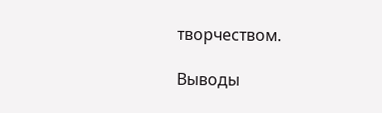творчеством.

Выводы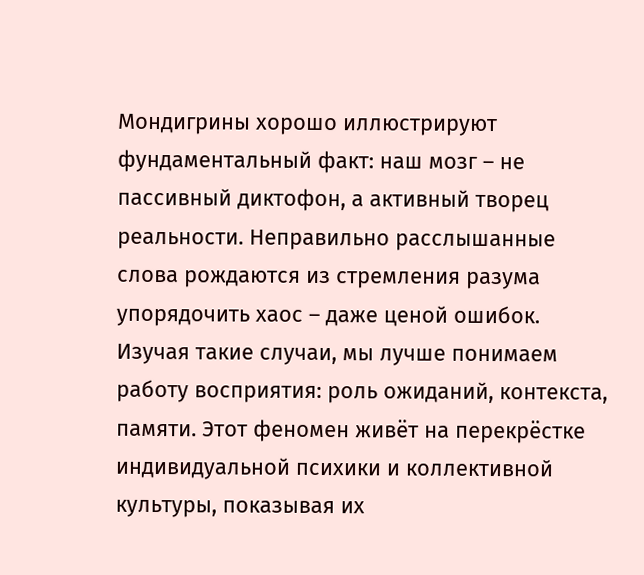Мондигрины хорошо иллюстрируют фундаментальный факт: наш мозг – не пассивный диктофон, а активный творец реальности. Неправильно расслышанные слова рождаются из стремления разума упорядочить хаос – даже ценой ошибок. Изучая такие случаи, мы лучше понимаем работу восприятия: роль ожиданий, контекста, памяти. Этот феномен живёт на перекрёстке индивидуальной психики и коллективной культуры, показывая их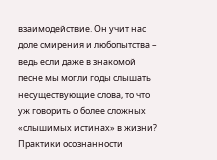взаимодействие. Он учит нас доле смирения и любопытства – ведь если даже в знакомой песне мы могли годы слышать несуществующие слова, то что уж говорить о более сложных «слышимых истинах» в жизни? Практики осознанности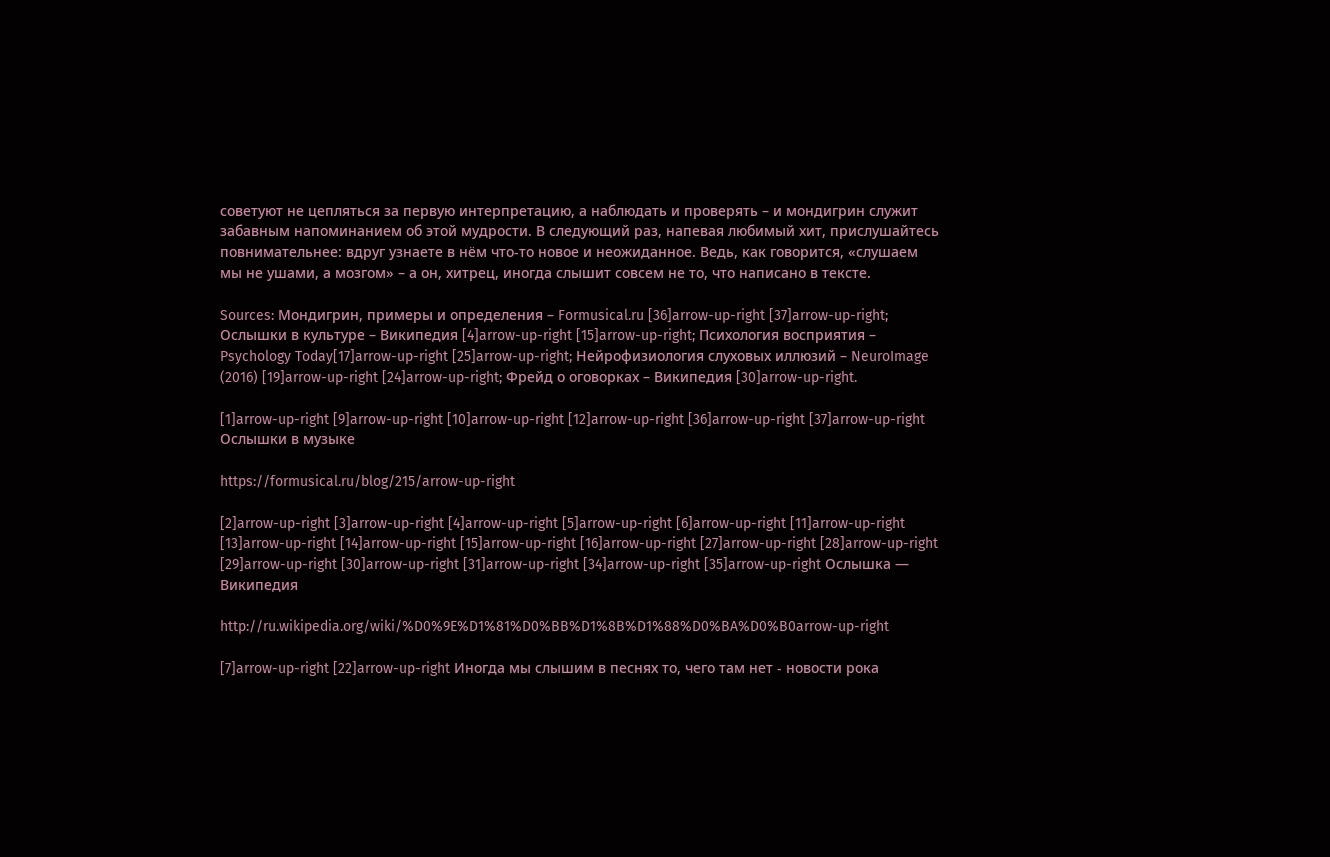советуют не цепляться за первую интерпретацию, а наблюдать и проверять – и мондигрин служит забавным напоминанием об этой мудрости. В следующий раз, напевая любимый хит, прислушайтесь повнимательнее: вдруг узнаете в нём что-то новое и неожиданное. Ведь, как говорится, «слушаем мы не ушами, а мозгом» – а он, хитрец, иногда слышит совсем не то, что написано в тексте.

Sources: Мондигрин, примеры и определения – Formusical.ru [36]arrow-up-right [37]arrow-up-right; Ослышки в культуре – Википедия [4]arrow-up-right [15]arrow-up-right; Психология восприятия – Psychology Today[17]arrow-up-right [25]arrow-up-right; Нейрофизиология слуховых иллюзий – NeuroImage (2016) [19]arrow-up-right [24]arrow-up-right; Фрейд о оговорках – Википедия [30]arrow-up-right.

[1]arrow-up-right [9]arrow-up-right [10]arrow-up-right [12]arrow-up-right [36]arrow-up-right [37]arrow-up-right Ослышки в музыке

https://formusical.ru/blog/215/arrow-up-right

[2]arrow-up-right [3]arrow-up-right [4]arrow-up-right [5]arrow-up-right [6]arrow-up-right [11]arrow-up-right [13]arrow-up-right [14]arrow-up-right [15]arrow-up-right [16]arrow-up-right [27]arrow-up-right [28]arrow-up-right [29]arrow-up-right [30]arrow-up-right [31]arrow-up-right [34]arrow-up-right [35]arrow-up-right Ослышка — Википедия

http://ru.wikipedia.org/wiki/%D0%9E%D1%81%D0%BB%D1%8B%D1%88%D0%BA%D0%B0arrow-up-right

[7]arrow-up-right [22]arrow-up-right Иногда мы слышим в песнях то, чего там нет - новости рока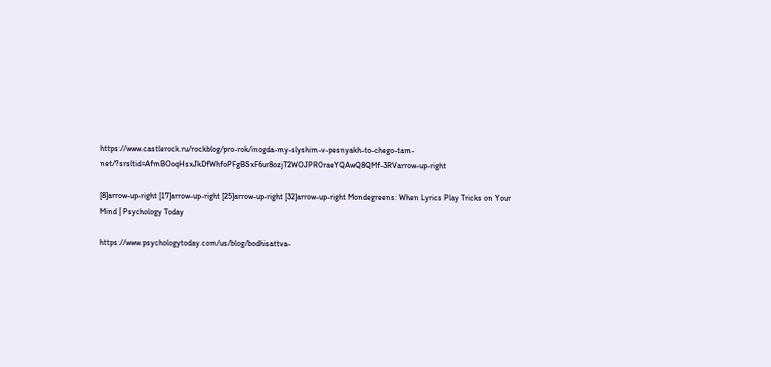https://www.castlerock.ru/rockblog/pro-rok/inogda-my-slyshim-v-pesnyakh-to-chego-tam-net/?srsltid=AfmBOoqHsxJkDfWhfoPFgBSxF6ur8ozjT2WOJPR0raeYQAwQ8QMf-3RVarrow-up-right

[8]arrow-up-right [17]arrow-up-right [25]arrow-up-right [32]arrow-up-right Mondegreens: When Lyrics Play Tricks on Your Mind | Psychology Today

https://www.psychologytoday.com/us/blog/bodhisattva-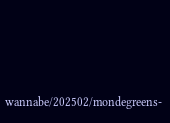wannabe/202502/mondegreens-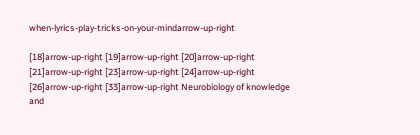when-lyrics-play-tricks-on-your-mindarrow-up-right

[18]arrow-up-right [19]arrow-up-right [20]arrow-up-right [21]arrow-up-right [23]arrow-up-right [24]arrow-up-right [26]arrow-up-right [33]arrow-up-right Neurobiology of knowledge and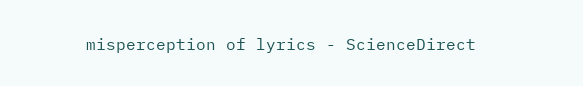misperception of lyrics - ScienceDirect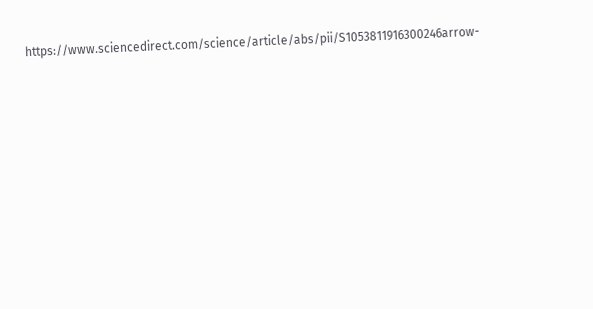https://www.sciencedirect.com/science/article/abs/pii/S1053811916300246arrow-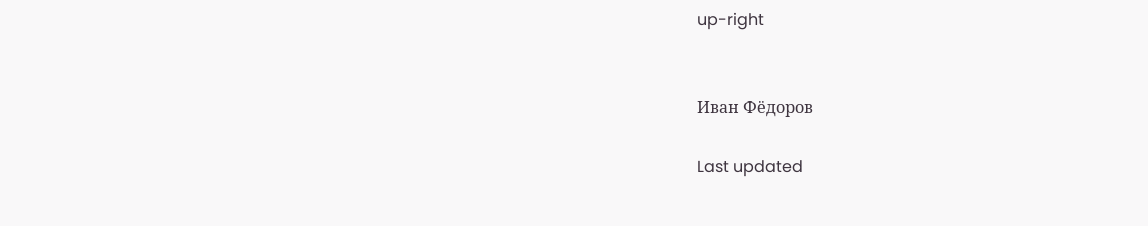up-right


Иван Фёдоров

Last updated